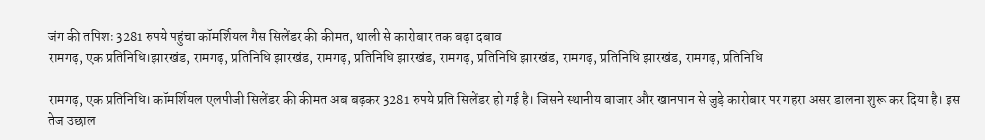जंग की तपिशः 3281 रुपये पहुंचा कॉमर्शियल गैस सिलेंडर की कीमत, थाली से कारोबार तक बढ़ा दबाव
रामगढ़, एक प्रतिनिधि।झारखंड, रामगढ़, प्रतिनिधि झारखंड, रामगढ़, प्रतिनिधि झारखंड, रामगढ़, प्रतिनिधि झारखंड, रामगढ़, प्रतिनिधि झारखंड, रामगढ़, प्रतिनिधि

रामगढ़, एक प्रतिनिधि। कॉमर्शियल एलपीजी सिलेंडर की कीमत अब बढ़कर 3281 रुपये प्रति सिलेंडर हो गई है। जिसने स्थानीय बाजार और खानपान से जुड़े कारोबार पर गहरा असर डालना शुरू कर दिया है। इस तेज उछाल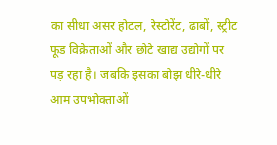का सीधा असर होटल, रेस्टोरेंट, ढाबों, स्ट्रीट फूड विक्रेताओं और छोटे खाद्य उद्योगों पर पड़ रहा है। जबकि इसका बोझ धीरे-धीरे आम उपभोक्ताओं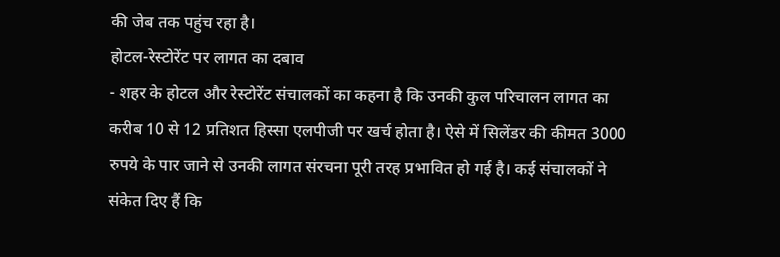की जेब तक पहुंच रहा है।
होटल-रेस्टोरेंट पर लागत का दबाव
- शहर के होटल और रेस्टोरेंट संचालकों का कहना है कि उनकी कुल परिचालन लागत का करीब 10 से 12 प्रतिशत हिस्सा एलपीजी पर खर्च होता है। ऐसे में सिलेंडर की कीमत 3000 रुपये के पार जाने से उनकी लागत संरचना पूरी तरह प्रभावित हो गई है। कई संचालकों ने संकेत दिए हैं कि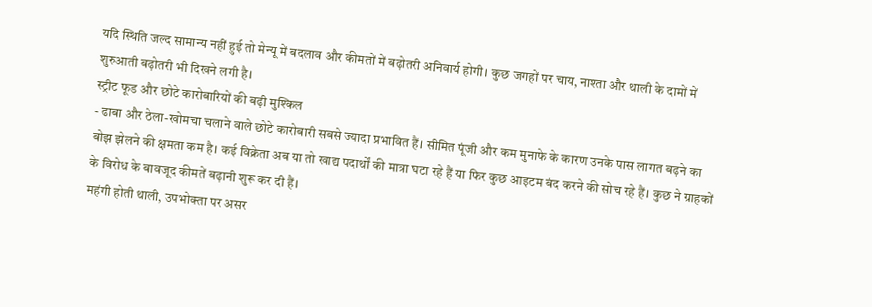यदि स्थिति जल्द सामान्य नहीं हुई तो मेन्यू में बदलाव और कीमतों में बढ़ोतरी अनिवार्य होगी। कुछ जगहों पर चाय, नाश्ता और थाली के दामों में शुरुआती बढ़ोतरी भी दिखने लगी है।
स्ट्रीट फूड और छोटे कारोबारियों की बढ़ी मुश्किल
- ढाबा और ठेला-खोमचा चलाने वाले छोटे कारोबारी सबसे ज्यादा प्रभावित हैं। सीमित पूंजी और कम मुनाफे के कारण उनके पास लागत बढ़ने का बोझ झेलने की क्षमता कम है। कई विक्रेता अब या तो खाद्य पदार्थों की मात्रा घटा रहे हैं या फिर कुछ आइटम बंद करने की सोच रहे हैं। कुछ ने ग्राहकों के विरोध के बावजूद कीमतें बढ़ानी शुरू कर दी हैं।
महंगी होती थाली, उपभोक्ता पर असर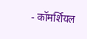- कॉमर्शियल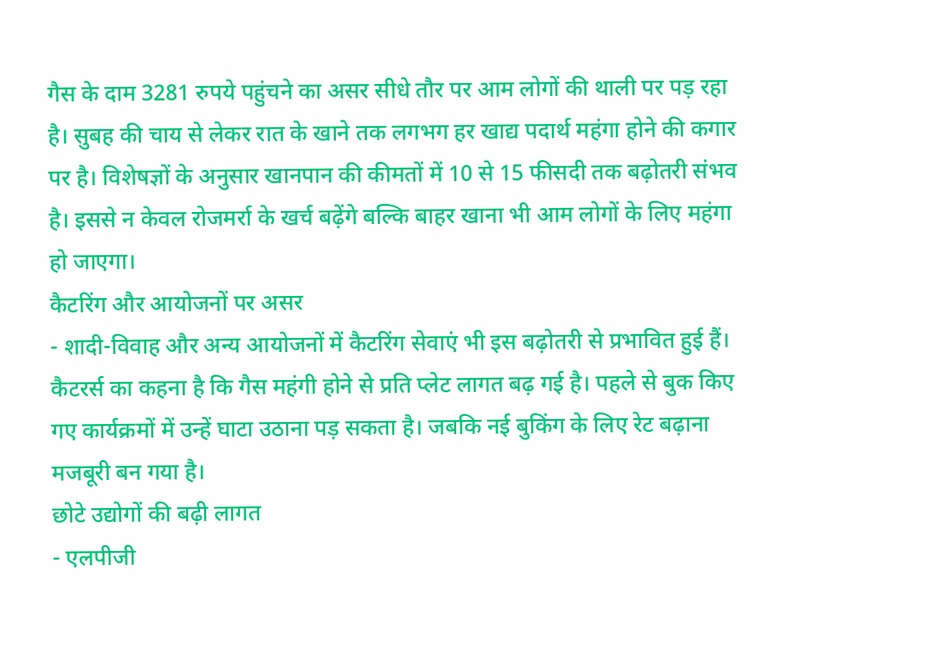गैस के दाम 3281 रुपये पहुंचने का असर सीधे तौर पर आम लोगों की थाली पर पड़ रहा है। सुबह की चाय से लेकर रात के खाने तक लगभग हर खाद्य पदार्थ महंगा होने की कगार पर है। विशेषज्ञों के अनुसार खानपान की कीमतों में 10 से 15 फीसदी तक बढ़ोतरी संभव है। इससे न केवल रोजमर्रा के खर्च बढ़ेंगे बल्कि बाहर खाना भी आम लोगों के लिए महंगा हो जाएगा।
कैटरिंग और आयोजनों पर असर
- शादी-विवाह और अन्य आयोजनों में कैटरिंग सेवाएं भी इस बढ़ोतरी से प्रभावित हुई हैं। कैटरर्स का कहना है कि गैस महंगी होने से प्रति प्लेट लागत बढ़ गई है। पहले से बुक किए गए कार्यक्रमों में उन्हें घाटा उठाना पड़ सकता है। जबकि नई बुकिंग के लिए रेट बढ़ाना मजबूरी बन गया है।
छोटे उद्योगों की बढ़ी लागत
- एलपीजी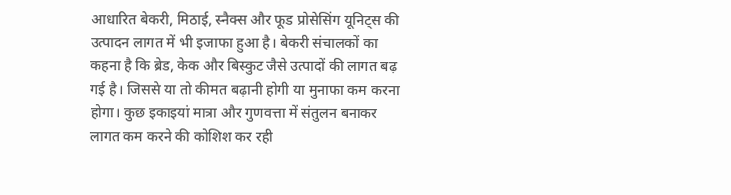आधारित बेकरी, मिठाई, स्नैक्स और फूड प्रोसेसिंग यूनिट्स की उत्पादन लागत में भी इजाफा हुआ है। बेकरी संचालकों का कहना है कि ब्रेड, केक और बिस्कुट जैसे उत्पादों की लागत बढ़ गई है। जिससे या तो कीमत बढ़ानी होगी या मुनाफा कम करना होगा। कुछ इकाइयां मात्रा और गुणवत्ता में संतुलन बनाकर लागत कम करने की कोशिश कर रही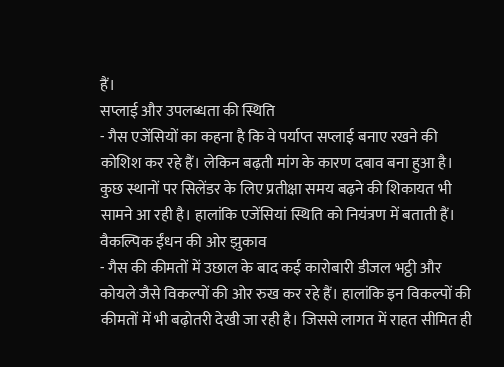हैं।
सप्लाई और उपलब्धता की स्थिति
- गैस एजेंसियों का कहना है कि वे पर्याप्त सप्लाई बनाए रखने की कोशिश कर रहे हैं। लेकिन बढ़ती मांग के कारण दबाव बना हुआ है।
कुछ स्थानों पर सिलेंडर के लिए प्रतीक्षा समय बढ़ने की शिकायत भी सामने आ रही है। हालांकि एजेंसियां स्थिति को नियंत्रण में बताती हैं।
वैकल्पिक ईंधन की ओर झुकाव
- गैस की कीमतों में उछाल के बाद कई कारोबारी डीजल भट्ठी और कोयले जैसे विकल्पों की ओर रुख कर रहे हैं। हालांकि इन विकल्पों की कीमतों में भी बढ़ोतरी देखी जा रही है। जिससे लागत में राहत सीमित ही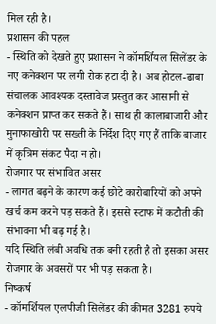मिल रही है।
प्रशासन की पहल
- स्थिति को देखते हुए प्रशासन ने कॉमर्शियल सिलेंडर के नए कनेक्शन पर लगी रोक हटा दी है। अब होटल-ढाबा संचालक आवश्यक दस्तावेज प्रस्तुत कर आसानी से कनेक्शन प्राप्त कर सकते हैं। साथ ही कालाबाजारी और मुनाफाखोरी पर सख्ती के निर्देश दिए गए हैं ताकि बाजार में कृत्रिम संकट पैदा न हो।
रोजगार पर संभावित असर
- लागत बढ़ने के कारण कई छोटे कारोबारियों को अपने खर्च कम करने पड़ सकते हैं। इससे स्टाफ में कटौती की संभावना भी बढ़ गई है।
यदि स्थिति लंबी अवधि तक बनी रहती है तो इसका असर रोजगार के अवसरों पर भी पड़ सकता है।
निष्कर्ष
- कॉमर्शियल एलपीजी सिलेंडर की कीमत 3281 रुपये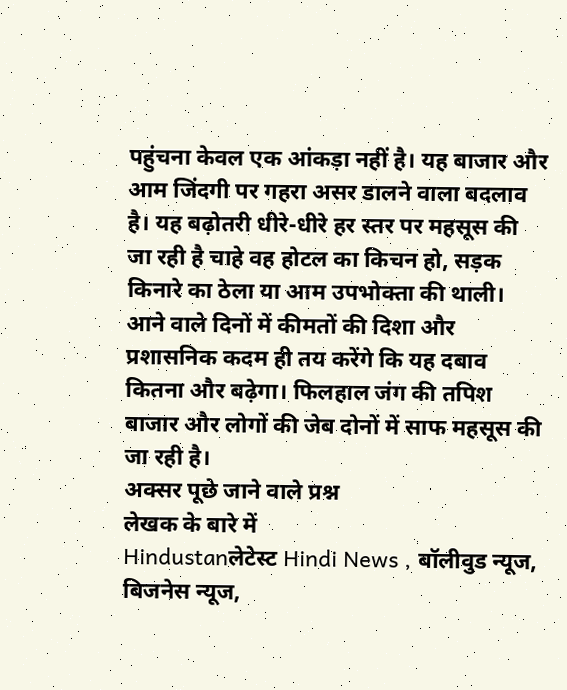पहुंचना केवल एक आंकड़ा नहीं है। यह बाजार और आम जिंदगी पर गहरा असर डालने वाला बदलाव है। यह बढ़ोतरी धीरे-धीरे हर स्तर पर महसूस की जा रही है चाहे वह होटल का किचन हो, सड़क किनारे का ठेला या आम उपभोक्ता की थाली। आने वाले दिनों में कीमतों की दिशा और प्रशासनिक कदम ही तय करेंगे कि यह दबाव कितना और बढ़ेगा। फिलहाल जंग की तपिश बाजार और लोगों की जेब दोनों में साफ महसूस की जा रही है।
अक्सर पूछे जाने वाले प्रश्न
लेखक के बारे में
Hindustanलेटेस्ट Hindi News , बॉलीवुड न्यूज, बिजनेस न्यूज,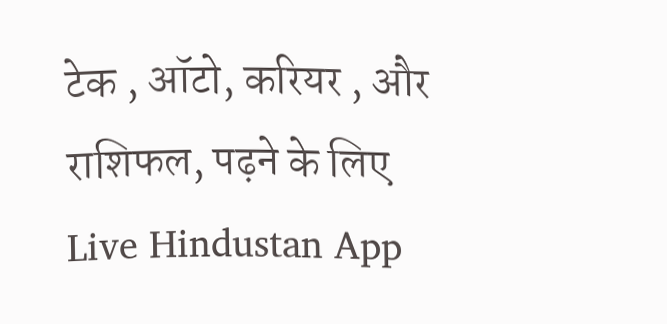टेक , ऑटो, करियर , और राशिफल, पढ़ने के लिए Live Hindustan App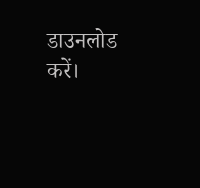डाउनलोड करें।